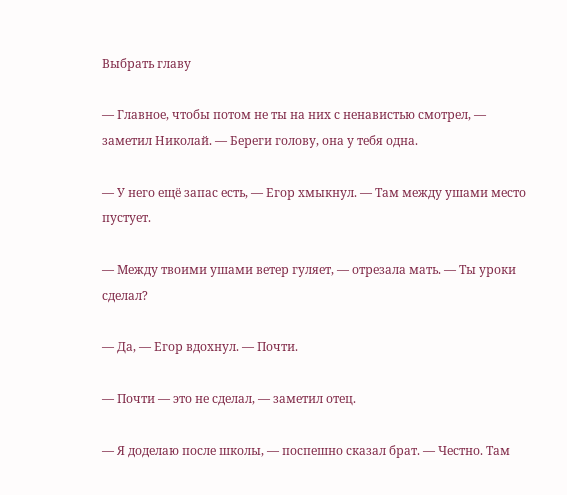Выбрать главу

— Главное, чтобы потом не ты на них с ненавистью смотрел, — заметил Николай. — Береги голову, она у тебя одна.

— У него ещё запас есть, — Егор хмыкнул. — Там между ушами место пустует.

— Между твоими ушами ветер гуляет, — отрезала мать. — Ты уроки сделал?

— Да, — Егор вдохнул. — Почти.

— Почти — это не сделал, — заметил отец.

— Я доделаю после школы, — поспешно сказал брат. — Честно. Там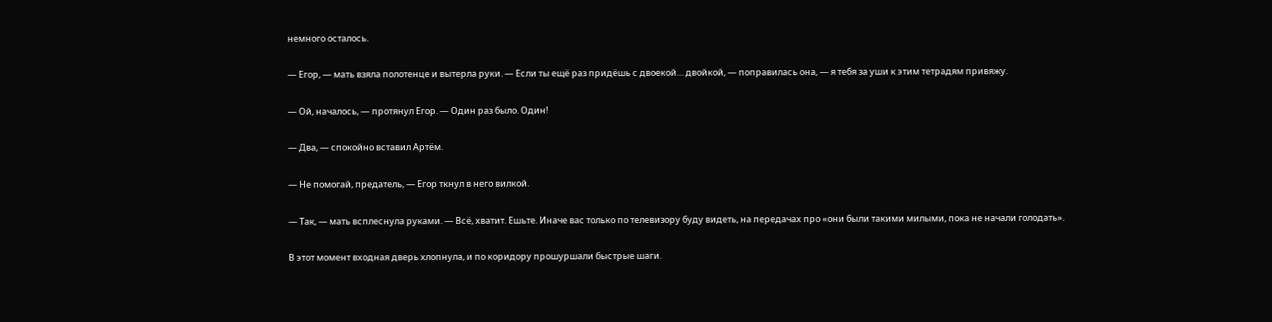немного осталось.

— Егор, — мать взяла полотенце и вытерла руки. — Если ты ещё раз придёшь с двоекой… двойкой, — поправилась она, — я тебя за уши к этим тетрадям привяжу.

— Ой, началось, — протянул Егор. — Один раз было. Один!

— Два, — спокойно вставил Артём.

— Не помогай, предатель, — Егор ткнул в него вилкой.

— Так, — мать всплеснула руками. — Всё, хватит. Ешьте. Иначе вас только по телевизору буду видеть, на передачах про «они были такими милыми, пока не начали голодать».

В этот момент входная дверь хлопнула, и по коридору прошуршали быстрые шаги.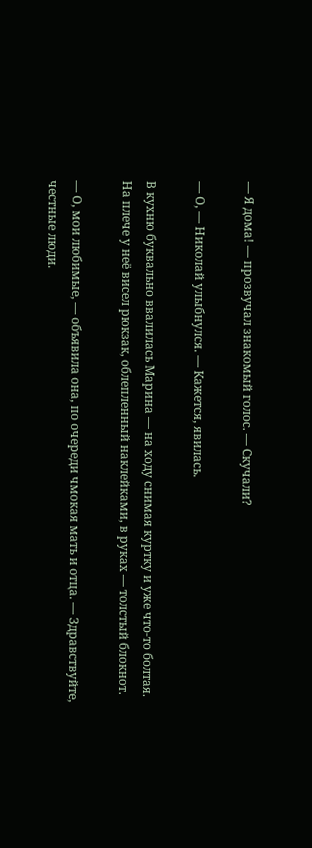— Я дома! — прозвучал знакомый голос. — Скучали?

— О, — Николай улыбнулся. — Кажется, явилась.

В кухню буквально ввалилась Марина — на ходу снимая куртку и уже что-то болтая. На плече у неё висел рюкзак, облепленный наклейками, в руках — толстый блокнот.

— О, мои любимые, — объявила она, по очереди чмокая мать и отца. — Здравствуйте, честные люди.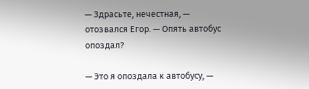— Здрасьте, нечестная, — отозвался Егор. — Опять автобус опоздал?

— Это я опоздала к автобусу, —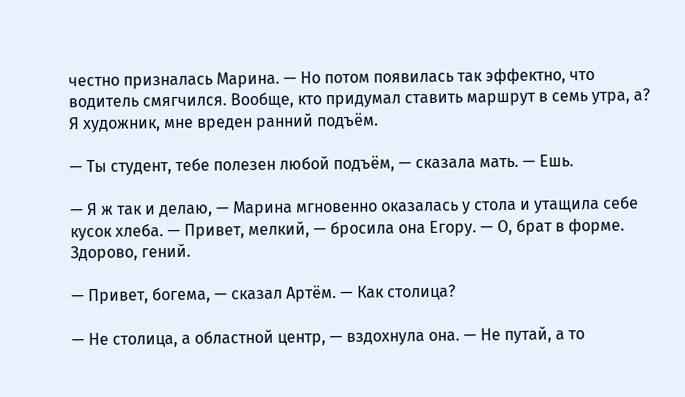честно призналась Марина. — Но потом появилась так эффектно, что водитель смягчился. Вообще, кто придумал ставить маршрут в семь утра, а? Я художник, мне вреден ранний подъём.

— Ты студент, тебе полезен любой подъём, — сказала мать. — Ешь.

— Я ж так и делаю, — Марина мгновенно оказалась у стола и утащила себе кусок хлеба. — Привет, мелкий, — бросила она Егору. — О, брат в форме. Здорово, гений.

— Привет, богема, — сказал Артём. — Как столица?

— Не столица, а областной центр, — вздохнула она. — Не путай, а то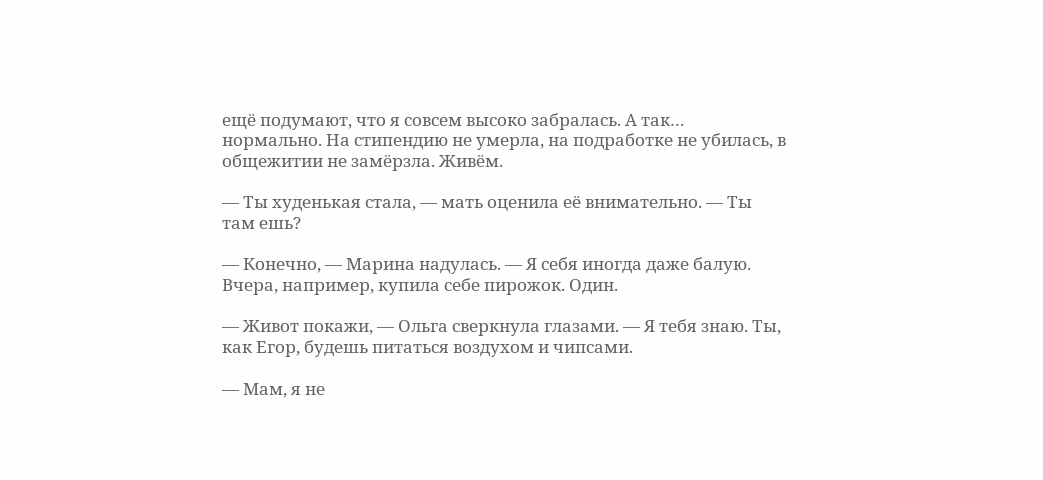ещё подумают, что я совсем высоко забралась. А так… нормально. На стипендию не умерла, на подработке не убилась, в общежитии не замёрзла. Живём.

— Ты худенькая стала, — мать оценила её внимательно. — Ты там ешь?

— Конечно, — Марина надулась. — Я себя иногда даже балую. Вчера, например, купила себе пирожок. Один.

— Живот покажи, — Ольга сверкнула глазами. — Я тебя знаю. Ты, как Егор, будешь питаться воздухом и чипсами.

— Мам, я не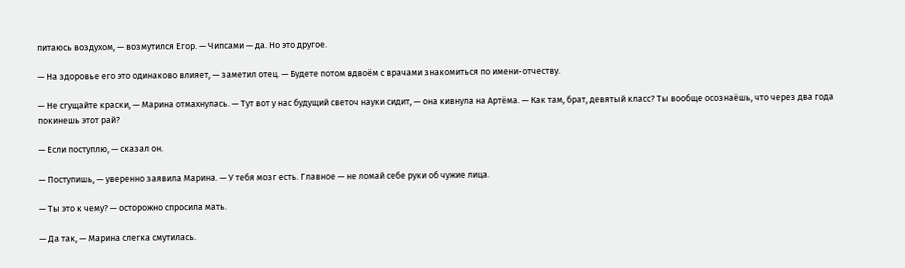питаюсь воздухом, — возмутился Егор. — Чипсами — да. Но это другое.

— На здоровье его это одинаково влияет, — заметил отец. — Будете потом вдвоём с врачами знакомиться по имени-отчеству.

— Не сгущайте краски, — Марина отмахнулась. — Тут вот у нас будущий светоч науки сидит, — она кивнула на Артёма. — Как там, брат, девятый класс? Ты вообще осознаёшь, что через два года покинешь этот рай?

— Если поступлю, — сказал он.

— Поступишь, — уверенно заявила Марина. — У тебя мозг есть. Главное — не ломай себе руки об чужие лица.

— Ты это к чему? — осторожно спросила мать.

— Да так, — Марина слегка смутилась.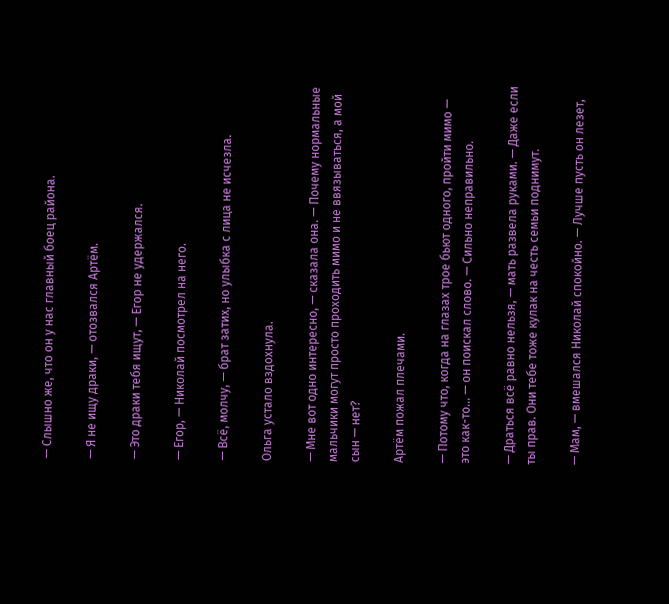— Слышно же, что он у нас главный боец района.

— Я не ищу драки, — отозвался Артём.

— Это драки тебя ищут, — Егор не удержался.

— Егор, — Николай посмотрел на него.

— Всё, молчу, — брат затих, но улыбка с лица не исчезла.

Ольга устало вздохнула.

— Мне вот одно интересно, — сказала она. — Почему нормальные мальчики могут просто проходить мимо и не ввязываться, а мой сын — нет?

Артём пожал плечами.

— Потому что, когда на глазах трое бьют одного, пройти мимо — это как-то… — он поискал слово. — Сильно неправильно.

— Драться всё равно нельзя, — мать развела руками. — Даже если ты прав. Они тебе тоже кулак на честь семьи поднимут.

— Мам, — вмешался Николай спокойно. — Лучше пусть он лезет,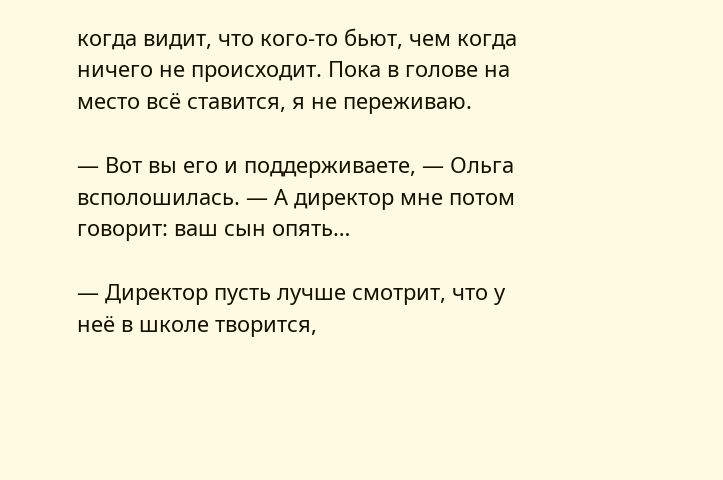когда видит, что кого-то бьют, чем когда ничего не происходит. Пока в голове на место всё ставится, я не переживаю.

— Вот вы его и поддерживаете, — Ольга всполошилась. — А директор мне потом говорит: ваш сын опять…

— Директор пусть лучше смотрит, что у неё в школе творится,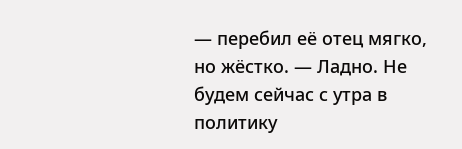— перебил её отец мягко, но жёстко. — Ладно. Не будем сейчас с утра в политику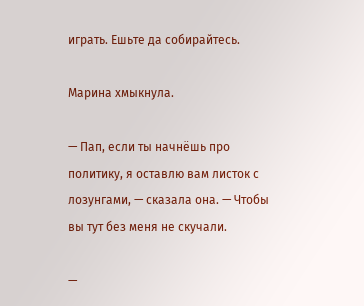играть. Ешьте да собирайтесь.

Марина хмыкнула.

— Пап, если ты начнёшь про политику, я оставлю вам листок с лозунгами, — сказала она. — Чтобы вы тут без меня не скучали.

—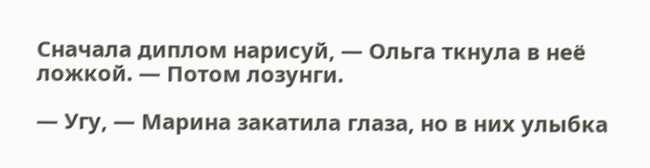Сначала диплом нарисуй, — Ольга ткнула в неё ложкой. — Потом лозунги.

— Угу, — Марина закатила глаза, но в них улыбка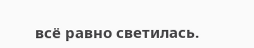всё равно светилась.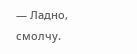— Ладно, смолчу.